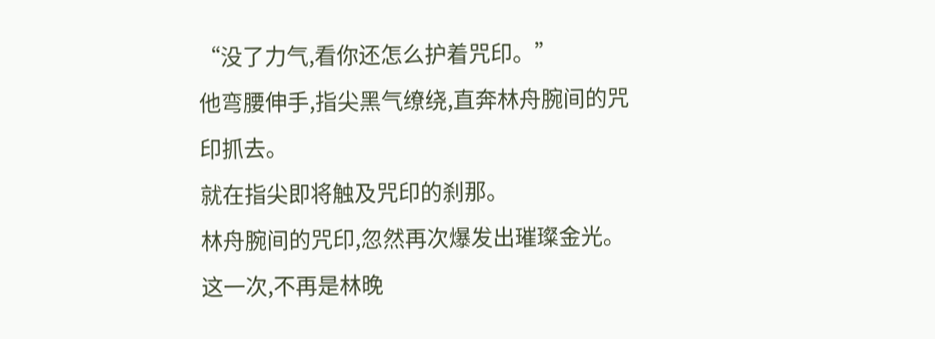“没了力气,看你还怎么护着咒印。”
他弯腰伸手,指尖黑气缭绕,直奔林舟腕间的咒印抓去。
就在指尖即将触及咒印的刹那。
林舟腕间的咒印,忽然再次爆发出璀璨金光。
这一次,不再是林晚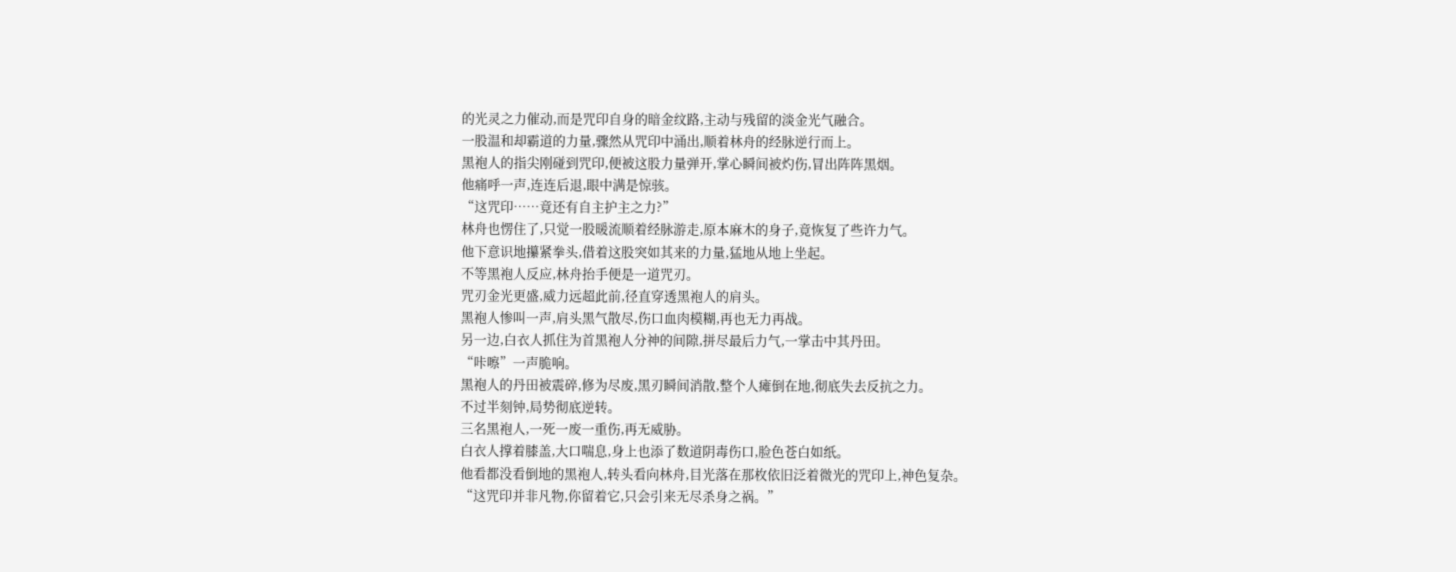的光灵之力催动,而是咒印自身的暗金纹路,主动与残留的淡金光气融合。
一股温和却霸道的力量,骤然从咒印中涌出,顺着林舟的经脉逆行而上。
黑袍人的指尖刚碰到咒印,便被这股力量弹开,掌心瞬间被灼伤,冒出阵阵黑烟。
他痛呼一声,连连后退,眼中满是惊骇。
“这咒印……竟还有自主护主之力?”
林舟也愣住了,只觉一股暖流顺着经脉游走,原本麻木的身子,竟恢复了些许力气。
他下意识地攥紧拳头,借着这股突如其来的力量,猛地从地上坐起。
不等黑袍人反应,林舟抬手便是一道咒刃。
咒刃金光更盛,威力远超此前,径直穿透黑袍人的肩头。
黑袍人惨叫一声,肩头黑气散尽,伤口血肉模糊,再也无力再战。
另一边,白衣人抓住为首黑袍人分神的间隙,拼尽最后力气,一掌击中其丹田。
“咔嚓”一声脆响。
黑袍人的丹田被震碎,修为尽废,黑刃瞬间消散,整个人瘫倒在地,彻底失去反抗之力。
不过半刻钟,局势彻底逆转。
三名黑袍人,一死一废一重伤,再无威胁。
白衣人撑着膝盖,大口喘息,身上也添了数道阴毒伤口,脸色苍白如纸。
他看都没看倒地的黑袍人,转头看向林舟,目光落在那枚依旧泛着微光的咒印上,神色复杂。
“这咒印并非凡物,你留着它,只会引来无尽杀身之祸。”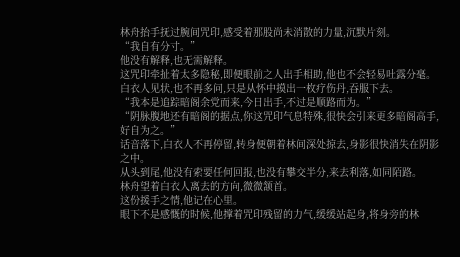林舟抬手抚过腕间咒印,感受着那股尚未消散的力量,沉默片刻。
“我自有分寸。”
他没有解释,也无需解释。
这咒印牵扯着太多隐秘,即便眼前之人出手相助,他也不会轻易吐露分毫。
白衣人见状,也不再多问,只是从怀中摸出一枚疗伤丹,吞服下去。
“我本是追踪暗阁余党而来,今日出手,不过是顺路而为。”
“阴脉腹地还有暗阁的据点,你这咒印气息特殊,很快会引来更多暗阁高手,好自为之。”
话音落下,白衣人不再停留,转身便朝着林间深处掠去,身影很快消失在阴影之中。
从头到尾,他没有索要任何回报,也没有攀交半分,来去利落,如同陌路。
林舟望着白衣人离去的方向,微微颔首。
这份援手之情,他记在心里。
眼下不是感慨的时候,他撑着咒印残留的力气,缓缓站起身,将身旁的林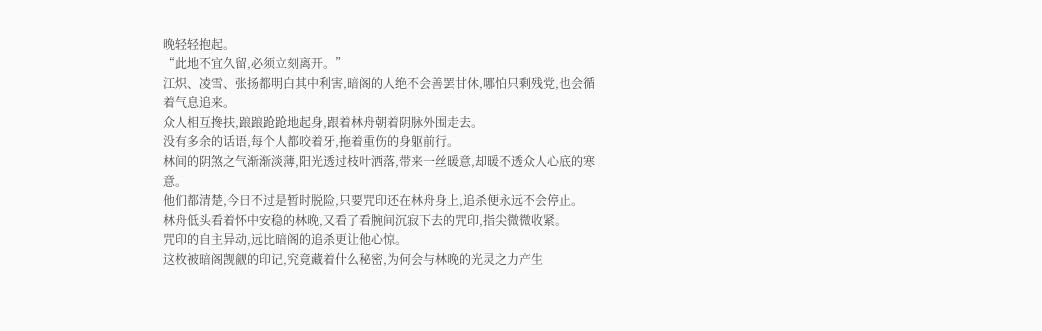晚轻轻抱起。
“此地不宜久留,必须立刻离开。”
江炽、凌雪、张扬都明白其中利害,暗阁的人绝不会善罢甘休,哪怕只剩残党,也会循着气息追来。
众人相互搀扶,踉踉跄跄地起身,跟着林舟朝着阴脉外围走去。
没有多余的话语,每个人都咬着牙,拖着重伤的身躯前行。
林间的阴煞之气渐渐淡薄,阳光透过枝叶洒落,带来一丝暖意,却暖不透众人心底的寒意。
他们都清楚,今日不过是暂时脱险,只要咒印还在林舟身上,追杀便永远不会停止。
林舟低头看着怀中安稳的林晚,又看了看腕间沉寂下去的咒印,指尖微微收紧。
咒印的自主异动,远比暗阁的追杀更让他心惊。
这枚被暗阁觊觎的印记,究竟藏着什么秘密,为何会与林晚的光灵之力产生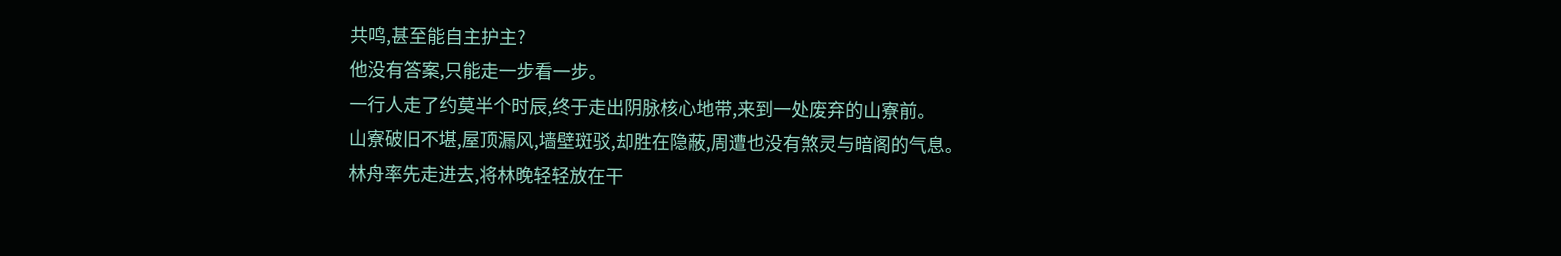共鸣,甚至能自主护主?
他没有答案,只能走一步看一步。
一行人走了约莫半个时辰,终于走出阴脉核心地带,来到一处废弃的山寮前。
山寮破旧不堪,屋顶漏风,墙壁斑驳,却胜在隐蔽,周遭也没有煞灵与暗阁的气息。
林舟率先走进去,将林晚轻轻放在干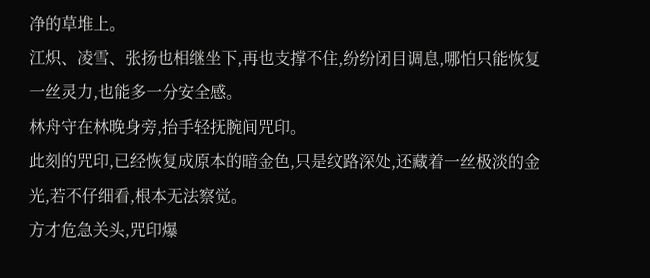净的草堆上。
江炽、凌雪、张扬也相继坐下,再也支撑不住,纷纷闭目调息,哪怕只能恢复一丝灵力,也能多一分安全感。
林舟守在林晚身旁,抬手轻抚腕间咒印。
此刻的咒印,已经恢复成原本的暗金色,只是纹路深处,还藏着一丝极淡的金光,若不仔细看,根本无法察觉。
方才危急关头,咒印爆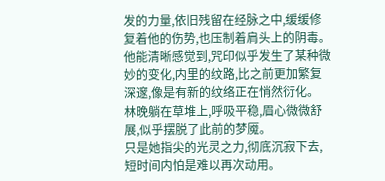发的力量,依旧残留在经脉之中,缓缓修复着他的伤势,也压制着肩头上的阴毒。
他能清晰感觉到,咒印似乎发生了某种微妙的变化,内里的纹路,比之前更加繁复深邃,像是有新的纹络正在悄然衍化。
林晚躺在草堆上,呼吸平稳,眉心微微舒展,似乎摆脱了此前的梦魇。
只是她指尖的光灵之力,彻底沉寂下去,短时间内怕是难以再次动用。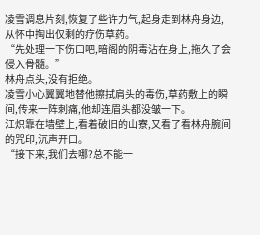凌雪调息片刻,恢复了些许力气,起身走到林舟身边,从怀中掏出仅剩的疗伤草药。
“先处理一下伤口吧,暗阁的阴毒沾在身上,拖久了会侵入骨髓。”
林舟点头,没有拒绝。
凌雪小心翼翼地替他擦拭肩头的毒伤,草药敷上的瞬间,传来一阵刺痛,他却连眉头都没皱一下。
江炽靠在墙壁上,看着破旧的山寮,又看了看林舟腕间的咒印,沉声开口。
“接下来,我们去哪?总不能一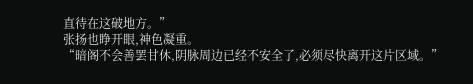直待在这破地方。”
张扬也睁开眼,神色凝重。
“暗阁不会善罢甘休,阴脉周边已经不安全了,必须尽快离开这片区域。”